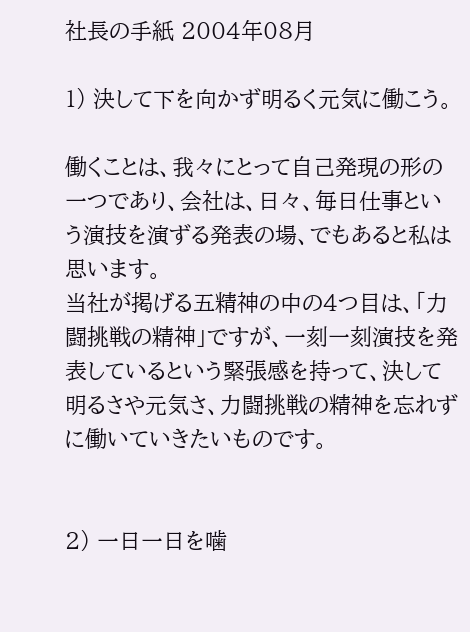社長の手紙 2004年08月

1) 決して下を向かず明るく元気に働こう。

働くことは、我々にとって自己発現の形の一つであり、会社は、日々、毎日仕事という演技を演ずる発表の場、でもあると私は思います。
当社が掲げる五精神の中の4つ目は、「力闘挑戦の精神」ですが、一刻一刻演技を発表しているという緊張感を持って、決して明るさや元気さ、力闘挑戦の精神を忘れずに働いていきたいものです。


2) 一日一日を噛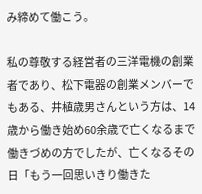み締めて働こう。

私の尊敬する経営者の三洋電機の創業者であり、松下電器の創業メンバーでもある、井植歳男さんという方は、14歳から働き始め60余歳で亡くなるまで働きづめの方でしたが、亡くなるその日「もう一回思いきり働きた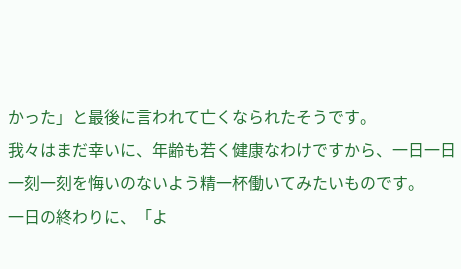かった」と最後に言われて亡くなられたそうです。
我々はまだ幸いに、年齢も若く健康なわけですから、一日一日一刻一刻を悔いのないよう精一杯働いてみたいものです。
一日の終わりに、「よ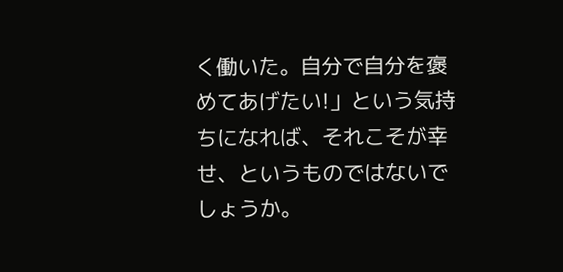く働いた。自分で自分を褒めてあげたい!」という気持ちになれば、それこそが幸せ、というものではないでしょうか。